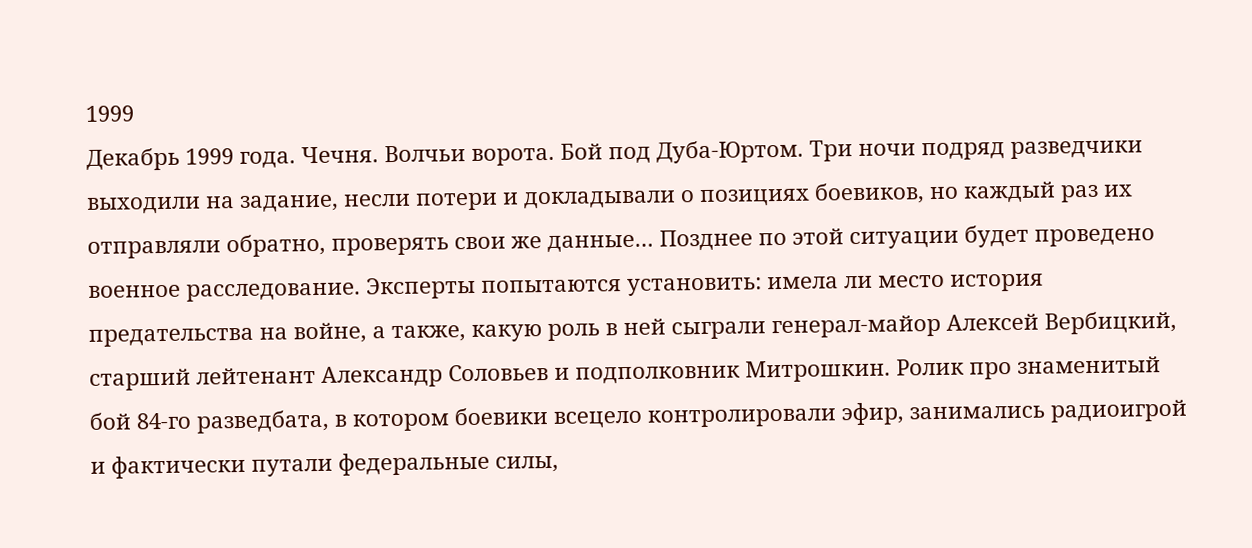1999
Декабрь 1999 года. Чечня. Волчьи ворота. Бой под Дуба-Юртом. Три ночи подряд разведчики выходили на задание, несли потери и докладывали о позициях боевиков, но каждый раз их отправляли обратно, проверять свои же данные… Позднее по этой ситуации будет проведено военное расследование. Эксперты попытаются установить: имела ли место история предательства на войне, а также, какую роль в ней сыграли генерал-майор Алексей Вербицкий, старший лейтенант Александр Соловьев и подполковник Митрошкин. Ролик про знаменитый бой 84-го разведбата, в котором боевики всецело контролировали эфир, занимались радиоигрой и фактически путали федеральные силы,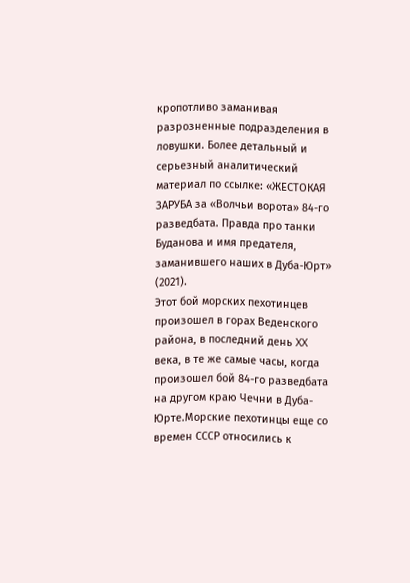кропотливо заманивая разрозненные подразделения в ловушки. Более детальный и серьезный аналитический материал по ссылке: «ЖЕСТОКАЯ ЗАРУБА за «Волчьи ворота» 84-го разведбата. Правда про танки Буданова и имя предателя, заманившего наших в Дуба-Юрт» (2021).
Этот бой морских пехотинцев произошел в горах Веденского района, в последний день XX века, в те же самые часы, когда произошел бой 84-го разведбата на другом краю Чечни в Дуба-Юрте.Морские пехотинцы еще со времен СССР относились к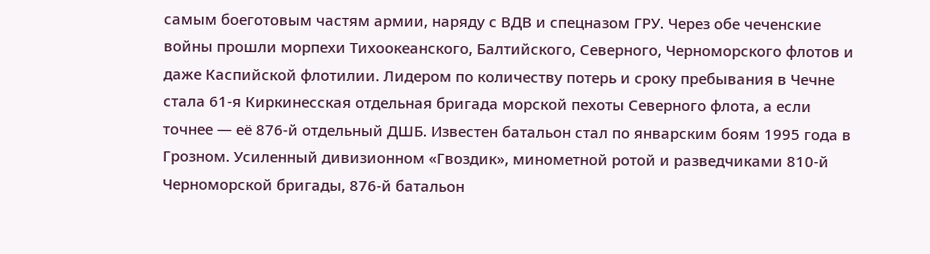самым боеготовым частям армии, наряду с ВДВ и спецназом ГРУ. Через обе чеченские войны прошли морпехи Тихоокеанского, Балтийского, Северного, Черноморского флотов и даже Каспийской флотилии. Лидером по количеству потерь и сроку пребывания в Чечне стала 61-я Киркинесская отдельная бригада морской пехоты Северного флота, а если точнее — её 876-й отдельный ДШБ. Известен батальон стал по январским боям 1995 года в Грозном. Усиленный дивизионном «Гвоздик», минометной ротой и разведчиками 810-й Черноморской бригады, 876-й батальон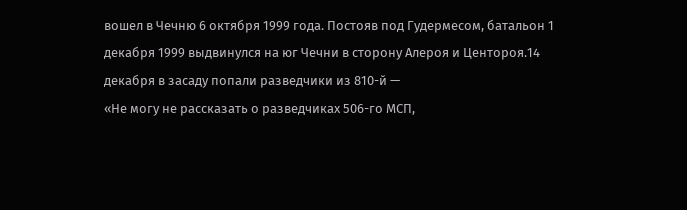вошел в Чечню 6 октября 1999 года. Постояв под Гудермесом, батальон 1 декабря 1999 выдвинулся на юг Чечни в сторону Алероя и Центороя.14 декабря в засаду попали разведчики из 810-й —
«Не могу не рассказать о разведчиках 506-го МСП,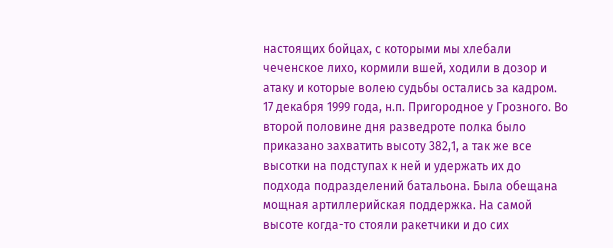настоящих бойцах, с которыми мы хлебали чеченское лихо, кормили вшей, ходили в дозор и атаку и которые волею судьбы остались за кадром. 17 декабря 1999 года, н.п. Пригородное у Грозного. Во второй половине дня разведроте полка было приказано захватить высоту 382,1, а так же все высотки на подступах к ней и удержать их до подхода подразделений батальона. Была обещана мощная артиллерийская поддержка. На самой высоте когда-то стояли ракетчики и до сих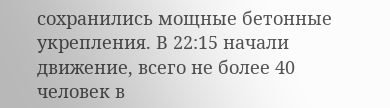сохранились мощные бетонные укрепления. В 22:15 начали движение, всего не более 40 человек в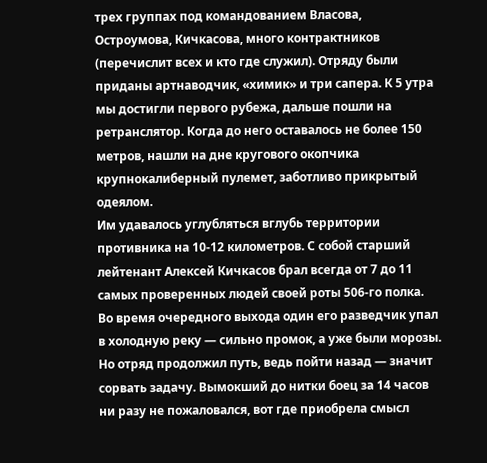трех группах под командованием Власова, Остроумова, Кичкасова, много контрактников (перечислит всех и кто где служил). Отряду были приданы артнаводчик, «химик» и три сапера. К 5 утра мы достигли первого рубежа, дальше пошли на ретранслятор. Когда до него оставалось не более 150 метров, нашли на дне кругового окопчика крупнокалиберный пулемет, заботливо прикрытый одеялом.
Им удавалось углубляться вглубь территории противника на 10-12 километров. С собой старший лейтенант Алексей Кичкасов брал всегда от 7 до 11 самых проверенных людей своей роты 506-го полка. Во время очередного выхода один его разведчик упал в холодную реку — сильно промок, а уже были морозы. Но отряд продолжил путь, ведь пойти назад — значит сорвать задачу. Вымокший до нитки боец за 14 часов ни разу не пожаловался, вот где приобрела смысл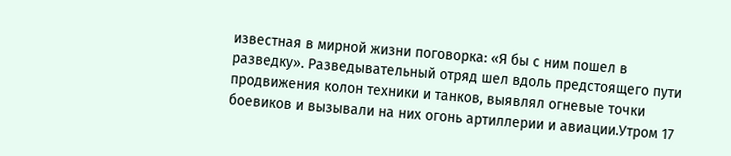известная в мирной жизни поговорка: «Я бы с ним пошел в разведку». Разведывательный отряд шел вдоль предстоящего пути продвижения колон техники и танков, выявлял огневые точки боевиков и вызывали на них огонь артиллерии и авиации.Утром 17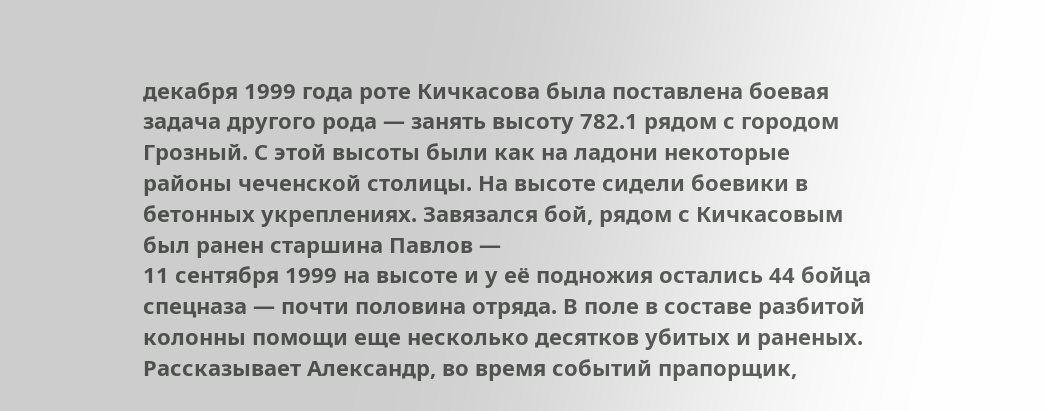декабря 1999 года роте Кичкасова была поставлена боевая задача другого рода — занять высоту 782.1 рядом с городом Грозный. С этой высоты были как на ладони некоторые районы чеченской столицы. На высоте сидели боевики в бетонных укреплениях. Завязался бой, рядом с Кичкасовым был ранен старшина Павлов —
11 сентября 1999 на высоте и у её подножия остались 44 бойца спецназа — почти половина отряда. В поле в составе разбитой колонны помощи еще несколько десятков убитых и раненых. Рассказывает Александр, во время событий прапорщик,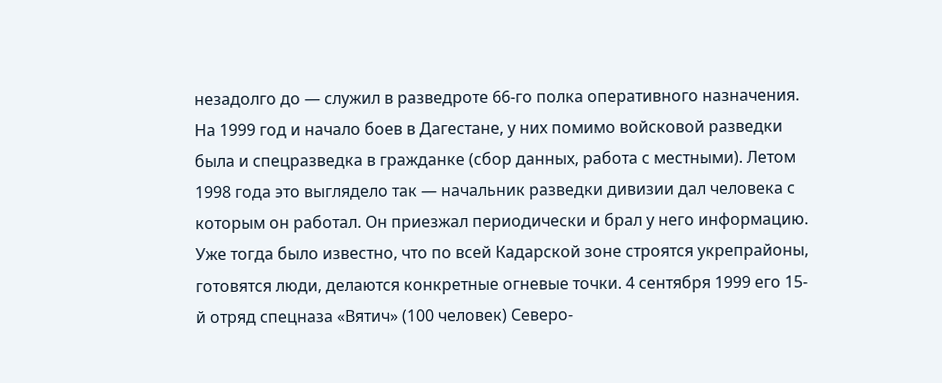незадолго до — служил в разведроте 66-го полка оперативного назначения. На 1999 год и начало боев в Дагестане, у них помимо войсковой разведки была и спецразведка в гражданке (сбор данных, работа с местными). Летом 1998 года это выглядело так — начальник разведки дивизии дал человека с которым он работал. Он приезжал периодически и брал у него информацию. Уже тогда было известно, что по всей Кадарской зоне строятся укрепрайоны, готовятся люди, делаются конкретные огневые точки. 4 сентября 1999 его 15-й отряд спецназа «Вятич» (100 человек) Северо-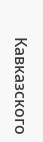Кавказского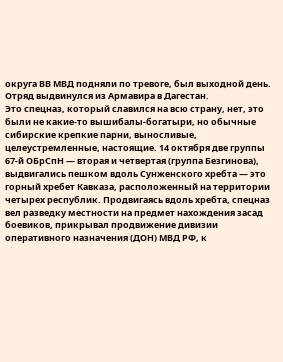округа ВВ МВД подняли по тревоге, был выходной день. Отряд выдвинулся из Армавира в Дагестан.
Это спецназ, который славился на всю страну, нет, это были не какие-то вышибалы-богатыри, но обычные сибирские крепкие парни, выносливые, целеустремленные, настоящие. 14 октября две группы 67-й ОБрСпН — вторая и четвертая (группа Безгинова), выдвигались пешком вдоль Сунженского хребта — это горный хребет Кавказа, расположенный на территории четырех республик. Продвигаясь вдоль хребта, спецназ вел разведку местности на предмет нахождения засад боевиков, прикрывал продвижение дивизии оперативного назначения (ДОН) МВД РФ, к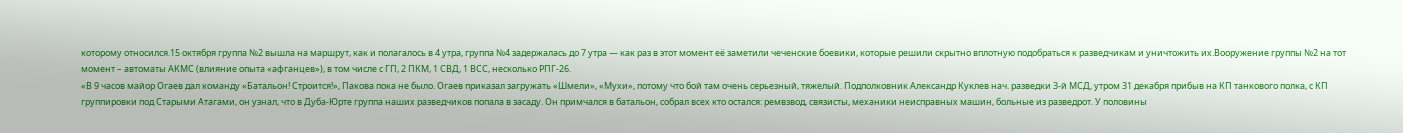которому относился.15 октября группа №2 вышла на маршрут, как и полагалось в 4 утра, группа №4 задержалась до 7 утра — как раз в этот момент её заметили чеченские боевики, которые решили скрытно вплотную подобраться к разведчикам и уничтожить их.Вооружение группы №2 на тот момент – автоматы АКМС (влияние опыта «афганцев»), в том числе с ГП, 2 ПКМ, 1 СВД, 1 ВСС, несколько РПГ-26.
«В 9 часов майор Огаев дал команду «Батальон! Строится!», Пакова пока не было. Огаев приказал загружать «Шмели», «Мухи», потому что бой там очень серьезный, тяжелый. Подполковник Александр Куклев нач. разведки 3-й МСД, утром 31 декабря прибыв на КП танкового полка, с КП группировки под Старыми Атагами, он узнал, что в Дуба-Юрте группа наших разведчиков попала в засаду. Он примчался в батальон, собрал всех кто остался: ремвзвод, связисты, механики неисправных машин, больные из разведрот. У половины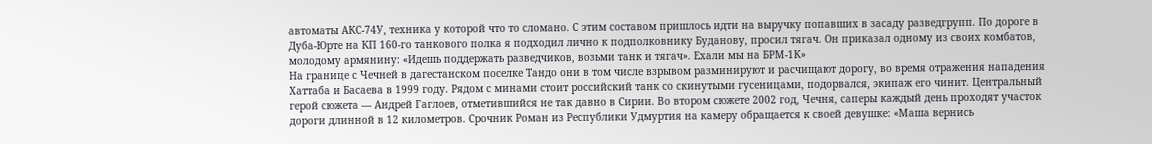автоматы АКС-74У, техника у которой что то сломано. С этим составом пришлось идти на выручку попавших в засаду разведгрупп. По дороге в Дуба-Юрте на КП 160-го танкового полка я подходил лично к подполковнику Буданову, просил тягач. Он приказал одному из своих комбатов, молодому армянину: «Идешь поддержать разведчиков, возьми танк и тягач». Ехали мы на БРМ-1К»
На границе с Чечней в дагестанском поселке Тандо они в том числе взрывом разминируют и расчищают дорогу, во время отражения нападения Хаттаба и Басаева в 1999 году. Рядом с минами стоит российский танк со скинутыми гусеницами, подорвался, экипаж его чинит. Центральный герой сюжета — Андрей Гаглоев, отметившийся не так давно в Сирии. Во втором сюжете 2002 год, Чечня, саперы каждый день проходят участок дороги длинной в 12 километров. Срочник Роман из Республики Удмуртия на камеру обращается к своей девушке: «Маша вернись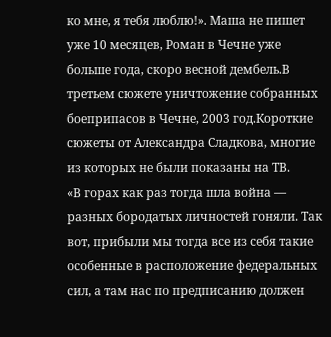ко мне, я тебя люблю!». Маша не пишет уже 10 месяцев, Роман в Чечне уже больше года, скоро весной дембель.В третьем сюжете уничтожение собранных боеприпасов в Чечне, 2003 год.Короткие сюжеты от Александра Сладкова, многие из которых не были показаны на ТВ.
«В горах как раз тогда шла война — разных бородатых личностей гоняли. Так вот, прибыли мы тогда все из себя такие особенные в расположение федеральных сил, а там нас по предписанию должен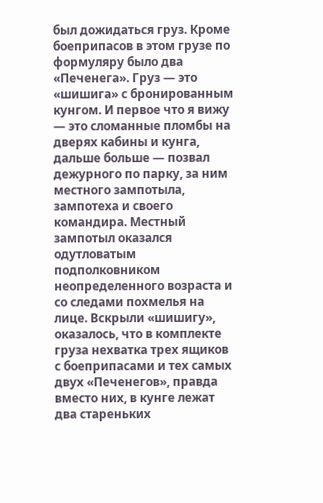был дожидаться груз. Кроме боеприпасов в этом грузе по формуляру было два «Печенега». Груз — это «шишига» с бронированным кунгом. И первое что я вижу — это сломанные пломбы на дверях кабины и кунга, дальше больше — позвал дежурного по парку, за ним местного зампотыла, зампотеха и своего командира. Местный зампотыл оказался одутловатым подполковником неопределенного возраста и со следами похмелья на лице. Вскрыли «шишигу», оказалось, что в комплекте груза нехватка трех ящиков с боеприпасами и тех самых двух «Печенегов», правда вместо них, в кунге лежат два стареньких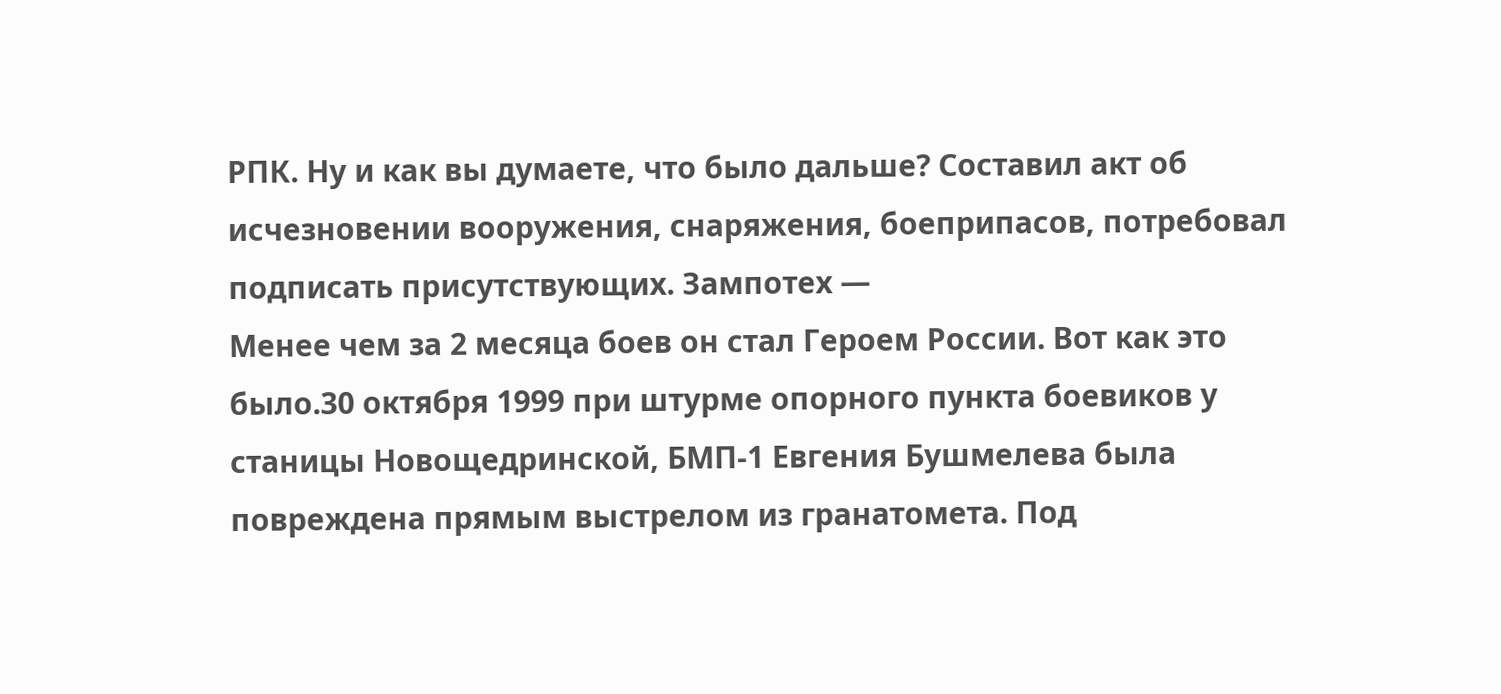РПК. Ну и как вы думаете, что было дальше? Составил акт об исчезновении вооружения, снаряжения, боеприпасов, потребовал подписать присутствующих. Зампотех —
Менее чем за 2 месяца боев он стал Героем России. Вот как это было.30 октября 1999 при штурме опорного пункта боевиков у станицы Новощедринской, БМП-1 Евгения Бушмелева была повреждена прямым выстрелом из гранатомета. Под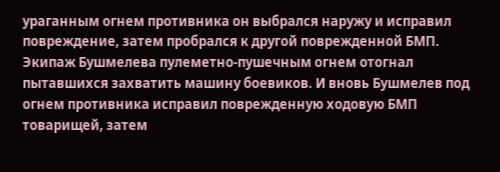ураганным огнем противника он выбрался наружу и исправил повреждение, затем пробрался к другой поврежденной БМП. Экипаж Бушмелева пулеметно-пушечным огнем отогнал пытавшихся захватить машину боевиков. И вновь Бушмелев под огнем противника исправил поврежденную ходовую БМП товарищей, затем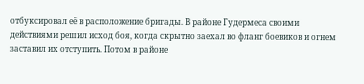отбуксировал её в расположение бригады. В районе Гудермеса своими действиями решил исход боя, когда скрытно заехал во фланг боевиков и огнем заставил их отступить. Потом в районе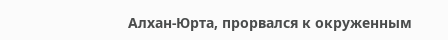Алхан-Юрта, прорвался к окруженным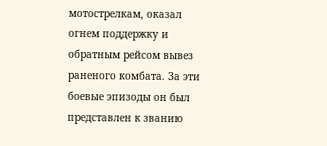мотострелкам, оказал огнем поддержку и обратным рейсом вывез раненого комбата. За эти боевые эпизоды он был представлен к званию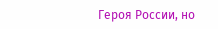Героя России, но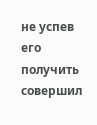не успев его получить совершил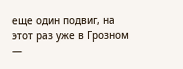еще один подвиг, на этот раз уже в Грозном —